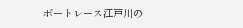ボートレース江戸川の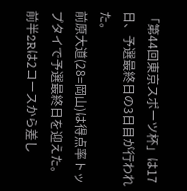「第44回東京スポーツ杯」は17日、予選最終日の3日目が行われた。
前原大道(28=岡山)は得点率トップタイで予選最終日を迎えた。前半2Rは2コースから差し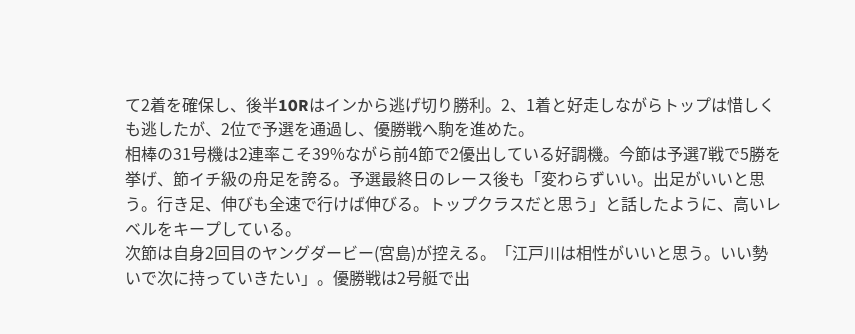て2着を確保し、後半10Rはインから逃げ切り勝利。2、1着と好走しながらトップは惜しくも逃したが、2位で予選を通過し、優勝戦へ駒を進めた。
相棒の31号機は2連率こそ39%ながら前4節で2優出している好調機。今節は予選7戦で5勝を挙げ、節イチ級の舟足を誇る。予選最終日のレース後も「変わらずいい。出足がいいと思う。行き足、伸びも全速で行けば伸びる。トップクラスだと思う」と話したように、高いレベルをキープしている。
次節は自身2回目のヤングダービー(宮島)が控える。「江戸川は相性がいいと思う。いい勢いで次に持っていきたい」。優勝戦は2号艇で出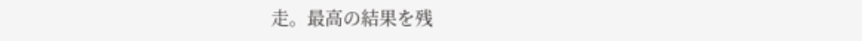走。最高の結果を残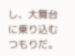し、大舞台に乗り込むつもりだ。